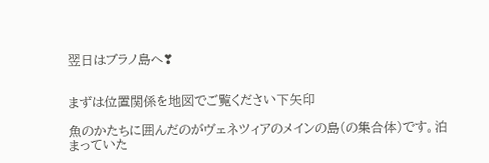翌日はブラノ島へ❣


まずは位置関係を地図でご覧ください下矢印

魚のかたちに囲んだのがヴェネツィアのメインの島(の集合体)です。泊まっていた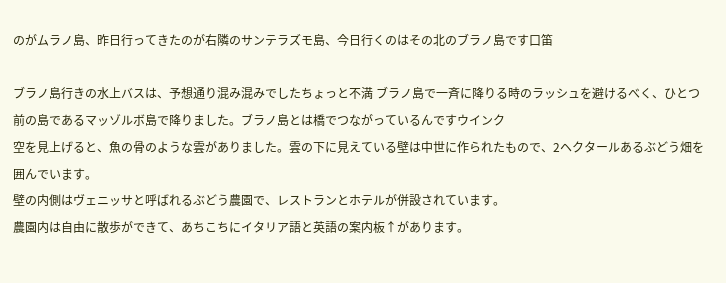のがムラノ島、昨日行ってきたのが右隣のサンテラズモ島、今日行くのはその北のブラノ島です口笛

ブラノ島行きの水上バスは、予想通り混み混みでしたちょっと不満 ブラノ島で一斉に降りる時のラッシュを避けるべく、ひとつ前の島であるマッゾルボ島で降りました。ブラノ島とは橋でつながっているんですウインク
空を見上げると、魚の骨のような雲がありました。雲の下に見えている壁は中世に作られたもので、2ヘクタールあるぶどう畑を囲んでいます。
壁の内側はヴェニッサと呼ばれるぶどう農園で、レストランとホテルが併設されています。
農園内は自由に散歩ができて、あちこちにイタリア語と英語の案内板↑があります。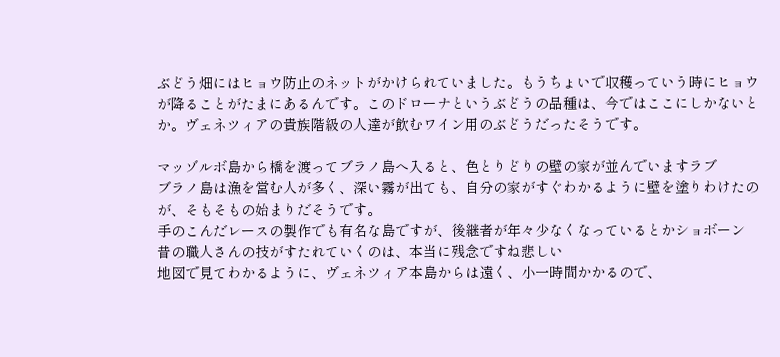ぶどう畑にはヒョウ防止のネットがかけられていました。もうちょいで収穫っていう時にヒョウが降ることがたまにあるんです。このドローナというぶどうの品種は、今ではここにしかないとか。ヴェネツィアの貴族階級の人達が飲むワイン用のぶどうだったそうです。

マッゾルボ島から橋を渡ってブラノ島へ入ると、色とりどりの壁の家が並んでいますラブ
ブラノ島は漁を営む人が多く、深い霧が出ても、自分の家がすぐわかるように壁を塗りわけたのが、そもそもの始まりだそうです。
手のこんだレースの製作でも有名な島ですが、後継者が年々少なくなっているとかショボーン
昔の職人さんの技がすたれていくのは、本当に残念ですね悲しい
地図で見てわかるように、ヴェネツィア本島からは遠く、小一時間かかるので、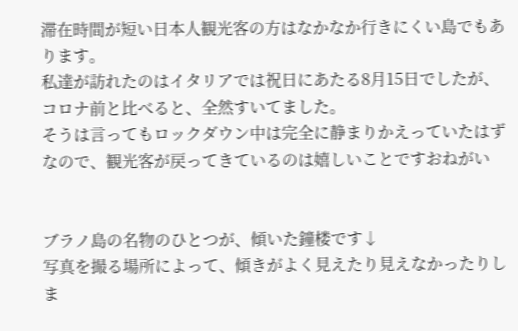滞在時間が短い日本人観光客の方はなかなか行きにくい島でもあります。
私達が訪れたのはイタリアでは祝日にあたる8月15日でしたが、コロナ前と比べると、全然すいてました。
そうは言ってもロックダウン中は完全に静まりかえっていたはずなので、観光客が戻ってきているのは嬉しいことですおねがい


ブラノ島の名物のひとつが、傾いた鐘楼です↓
写真を撮る場所によって、傾きがよく見えたり見えなかったりしま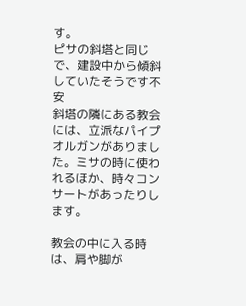す。
ピサの斜塔と同じで、建設中から傾斜していたそうです不安
斜塔の隣にある教会には、立派なパイプオルガンがありました。ミサの時に使われるほか、時々コンサートがあったりします。

教会の中に入る時は、肩や脚が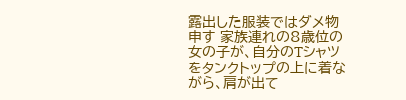露出した服装ではダメ物申す 家族連れの8歳位の女の子が、自分のTシャツをタンクトップの上に着ながら、肩が出て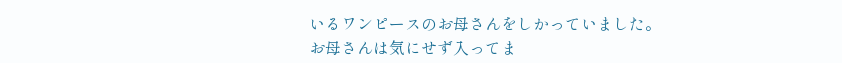いるワンピースのお母さんをしかっていました。お母さんは気にせず入ってま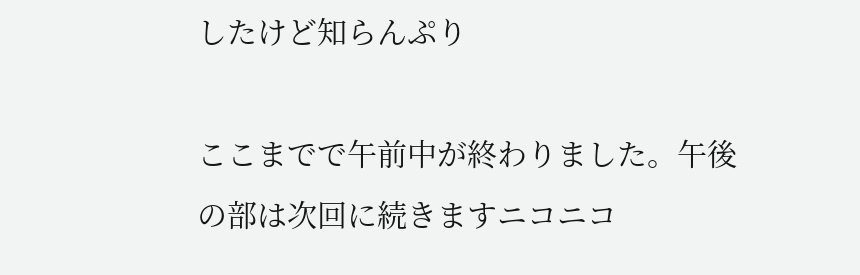したけど知らんぷり

ここまでで午前中が終わりました。午後の部は次回に続きますニコニコ